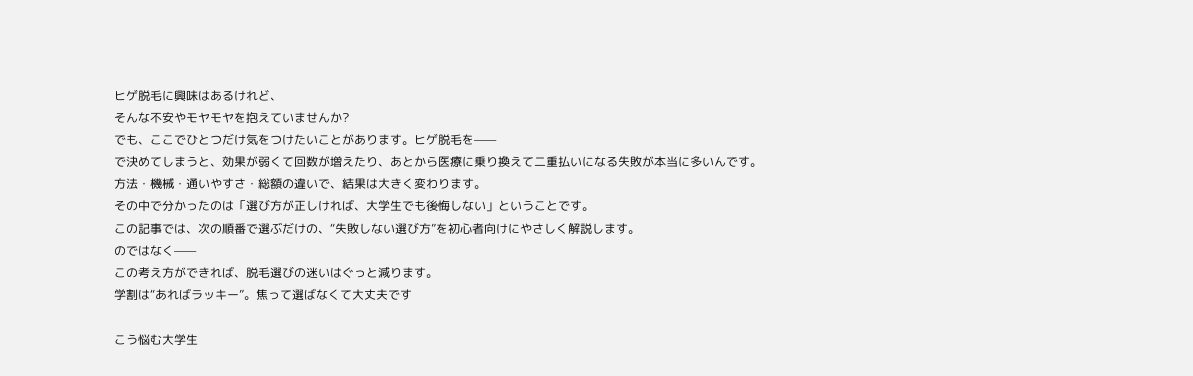ヒゲ脱毛に興味はあるけれど、
そんな不安やモヤモヤを抱えていませんか?
でも、ここでひとつだけ気をつけたいことがあります。ヒゲ脱毛を——
で決めてしまうと、効果が弱くて回数が増えたり、あとから医療に乗り換えて二重払いになる失敗が本当に多いんです。
方法・機械・通いやすさ・総額の違いで、結果は大きく変わります。
その中で分かったのは「選び方が正しければ、大学生でも後悔しない」ということです。
この記事では、次の順番で選ぶだけの、“失敗しない選び方”を初心者向けにやさしく解説します。
のではなく——
この考え方ができれば、脱毛選びの迷いはぐっと減ります。
学割は“あればラッキー”。焦って選ばなくて大丈夫です

こう悩む大学生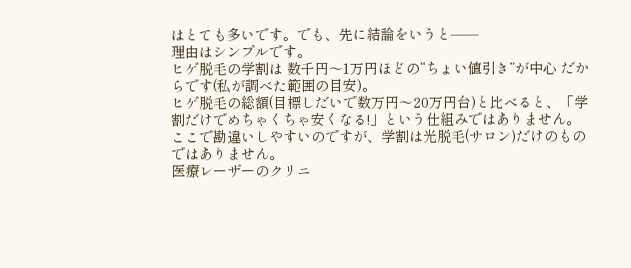はとても多いです。でも、先に結論をいうと──
理由はシンプルです。
ヒゲ脱毛の学割は 数千円〜1万円ほどの“ちょい値引き”が中心 だからです(私が調べた範囲の目安)。
ヒゲ脱毛の総額(目標しだいで数万円〜20万円台)と比べると、「学割だけでめちゃくちゃ安くなる!」という仕組みではありません。
ここで勘違いしやすいのですが、学割は光脱毛(サロン)だけのものではありません。
医療レーザーのクリニ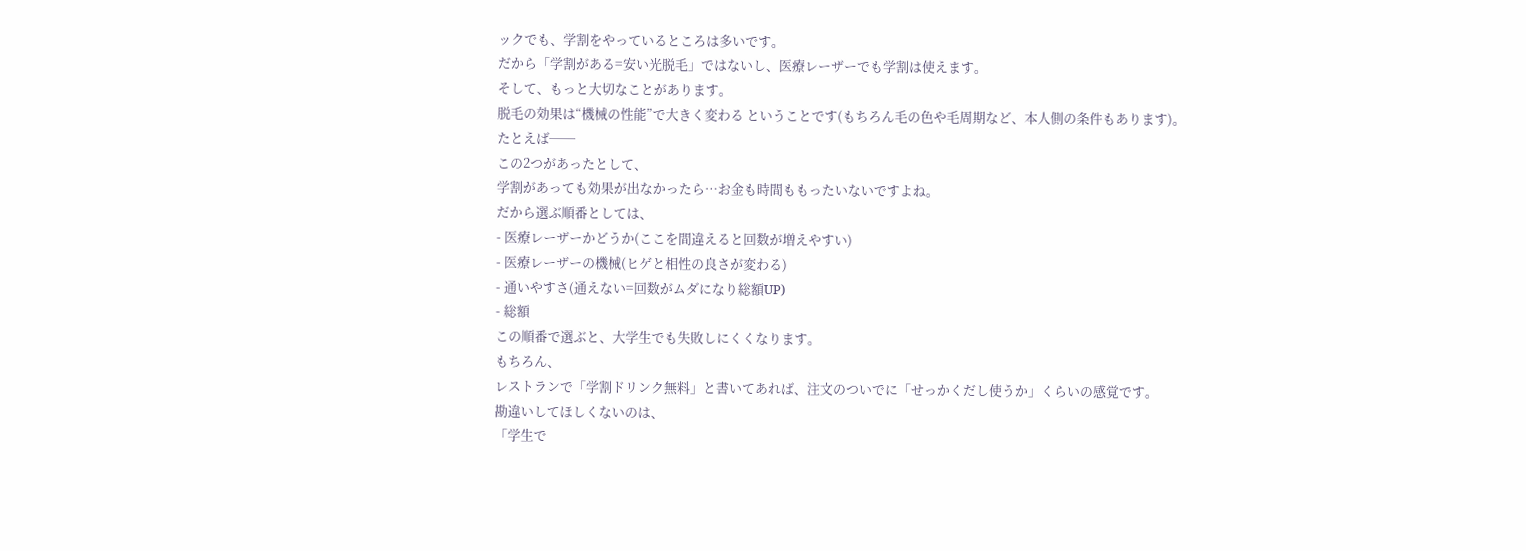ックでも、学割をやっているところは多いです。
だから「学割がある=安い光脱毛」ではないし、医療レーザーでも学割は使えます。
そして、もっと大切なことがあります。
脱毛の効果は“機械の性能”で大きく変わる ということです(もちろん毛の色や毛周期など、本人側の条件もあります)。
たとえば──
この2つがあったとして、
学割があっても効果が出なかったら…お金も時間ももったいないですよね。
だから選ぶ順番としては、
- 医療レーザーかどうか(ここを間違えると回数が増えやすい)
- 医療レーザーの機械(ヒゲと相性の良さが変わる)
- 通いやすさ(通えない=回数がムダになり総額UP)
- 総額
この順番で選ぶと、大学生でも失敗しにくくなります。
もちろん、
レストランで「学割ドリンク無料」と書いてあれば、注文のついでに「せっかくだし使うか」くらいの感覚です。
勘違いしてほしくないのは、
「学生で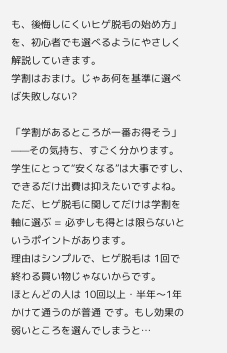も、後悔しにくいヒゲ脱毛の始め方」を、初心者でも選べるようにやさしく解説していきます。
学割はおまけ。じゃあ何を基準に選べば失敗しない?

「学割があるところが一番お得そう」——その気持ち、すごく分かります。
学生にとって“安くなる”は大事ですし、できるだけ出費は抑えたいですよね。
ただ、ヒゲ脱毛に関してだけは学割を軸に選ぶ = 必ずしも得とは限らないというポイントがあります。
理由はシンプルで、ヒゲ脱毛は 1回で終わる買い物じゃないからです。
ほとんどの人は 10回以上・半年〜1年かけて通うのが普通 です。もし効果の弱いところを選んでしまうと…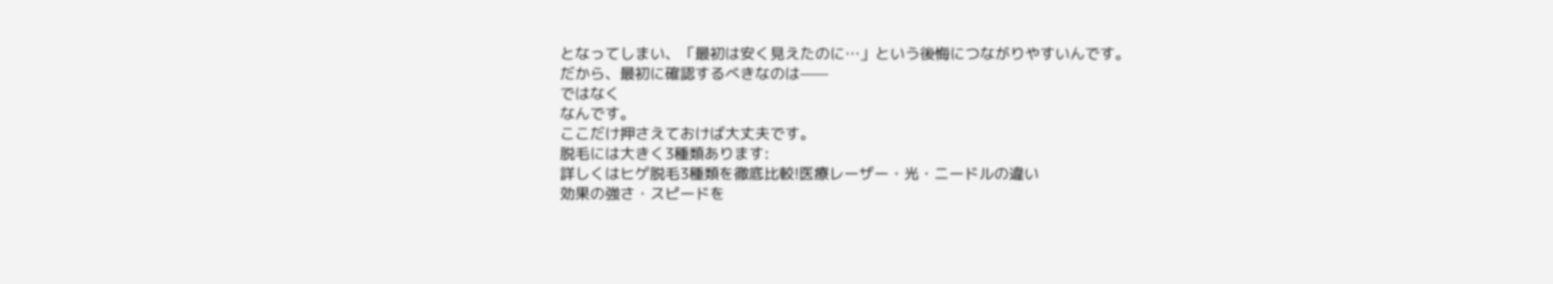となってしまい、「最初は安く見えたのに…」という後悔につながりやすいんです。
だから、最初に確認するべきなのは——
ではなく
なんです。
ここだけ押さえておけば大丈夫です。
脱毛には大きく3種類あります:
詳しくはヒゲ脱毛3種類を徹底比較!医療レーザー・光・ニードルの違い
効果の強さ・スピードを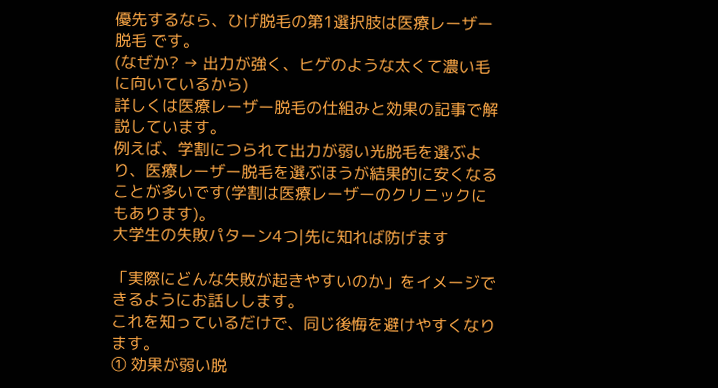優先するなら、ひげ脱毛の第1選択肢は医療レーザー脱毛 です。
(なぜか? → 出力が強く、ヒゲのような太くて濃い毛に向いているから)
詳しくは医療レーザー脱毛の仕組みと効果の記事で解説しています。
例えば、学割につられて出力が弱い光脱毛を選ぶより、医療レーザー脱毛を選ぶほうが結果的に安くなることが多いです(学割は医療レーザーのクリニックにもあります)。
大学生の失敗パターン4つ|先に知れば防げます

「実際にどんな失敗が起きやすいのか」をイメージできるようにお話しします。
これを知っているだけで、同じ後悔を避けやすくなります。
① 効果が弱い脱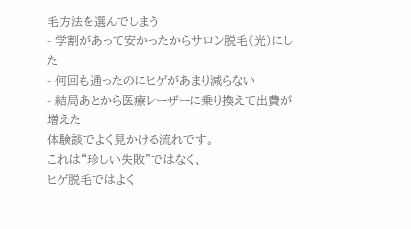毛方法を選んでしまう
- 学割があって安かったからサロン脱毛(光)にした
- 何回も通ったのにヒゲがあまり減らない
- 結局あとから医療レーザーに乗り換えて出費が増えた
体験談でよく見かける流れです。
これは“珍しい失敗”ではなく、
ヒゲ脱毛ではよく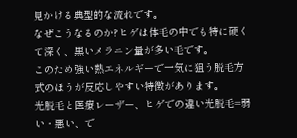見かける典型的な流れです。
なぜこうなるのか?ヒゲは体毛の中でも特に硬くて深く、黒いメラニン量が多い毛です。
このため強い熱エネルギーで一気に狙う脱毛方式のほうが反応しやすい特徴があります。
光脱毛と医療レーザー、ヒゲでの違い光脱毛=弱い・悪い、で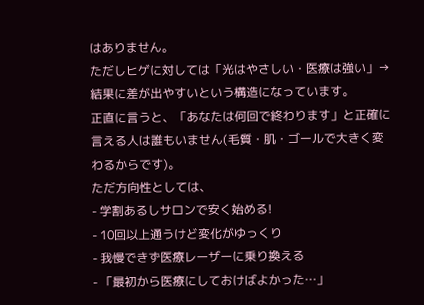はありません。
ただしヒゲに対しては「光はやさしい・医療は強い」→結果に差が出やすいという構造になっています。
正直に言うと、「あなたは何回で終わります」と正確に言える人は誰もいません(毛質・肌・ゴールで大きく変わるからです)。
ただ方向性としては、
- 学割あるしサロンで安く始める!
- 10回以上通うけど変化がゆっくり
- 我慢できず医療レーザーに乗り換える
- 「最初から医療にしておけばよかった…」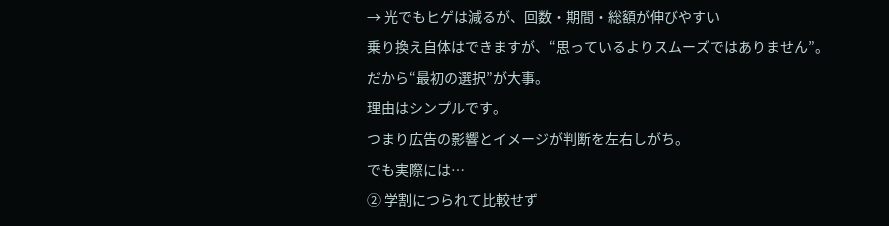→ 光でもヒゲは減るが、回数・期間・総額が伸びやすい
乗り換え自体はできますが、“思っているよりスムーズではありません”。
だから“最初の選択”が大事。
理由はシンプルです。
つまり広告の影響とイメージが判断を左右しがち。
でも実際には…
② 学割につられて比較せず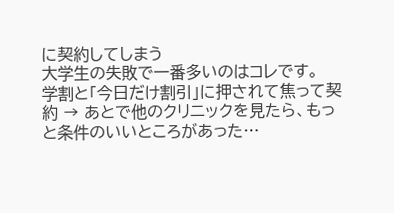に契約してしまう
大学生の失敗で一番多いのはコレです。
学割と「今日だけ割引」に押されて焦って契約 → あとで他のクリニックを見たら、もっと条件のいいところがあった…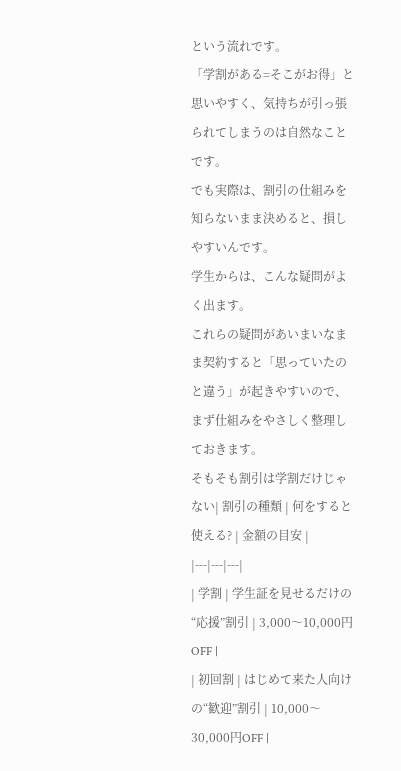という流れです。
「学割がある=そこがお得」と思いやすく、気持ちが引っ張られてしまうのは自然なことです。
でも実際は、割引の仕組みを知らないまま決めると、損しやすいんです。
学生からは、こんな疑問がよく出ます。
これらの疑問があいまいなまま契約すると「思っていたのと違う」が起きやすいので、まず仕組みをやさしく整理しておきます。
そもそも割引は学割だけじゃない| 割引の種類 | 何をすると使える? | 金額の目安 |
|---|---|---|
| 学割 | 学生証を見せるだけの“応援”割引 | 3,000〜10,000円OFF |
| 初回割 | はじめて来た人向けの“歓迎”割引 | 10,000〜30,000円OFF |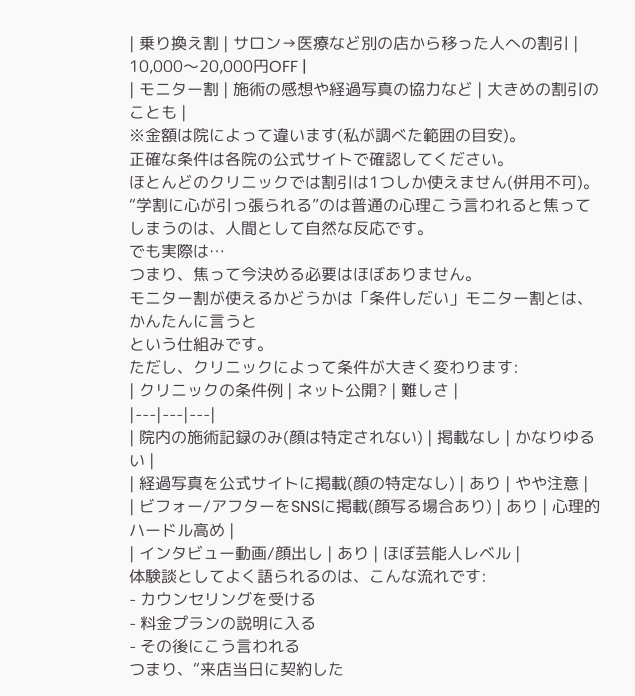| 乗り換え割 | サロン→医療など別の店から移った人への割引 | 10,000〜20,000円OFF |
| モニター割 | 施術の感想や経過写真の協力など | 大きめの割引のことも |
※金額は院によって違います(私が調べた範囲の目安)。
正確な条件は各院の公式サイトで確認してください。
ほとんどのクリニックでは割引は1つしか使えません(併用不可)。
“学割に心が引っ張られる”のは普通の心理こう言われると焦ってしまうのは、人間として自然な反応です。
でも実際は…
つまり、焦って今決める必要はほぼありません。
モニター割が使えるかどうかは「条件しだい」モニター割とは、かんたんに言うと
という仕組みです。
ただし、クリニックによって条件が大きく変わります:
| クリニックの条件例 | ネット公開? | 難しさ |
|---|---|---|
| 院内の施術記録のみ(顔は特定されない) | 掲載なし | かなりゆるい |
| 経過写真を公式サイトに掲載(顔の特定なし) | あり | やや注意 |
| ビフォー/アフターをSNSに掲載(顔写る場合あり) | あり | 心理的ハードル高め |
| インタビュー動画/顔出し | あり | ほぼ芸能人レベル |
体験談としてよく語られるのは、こんな流れです:
- カウンセリングを受ける
- 料金プランの説明に入る
- その後にこう言われる
つまり、“来店当日に契約した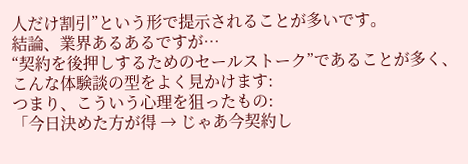人だけ割引”という形で提示されることが多いです。
結論、業界あるあるですが…
“契約を後押しするためのセールストーク”であることが多く、
こんな体験談の型をよく見かけます:
つまり、こういう心理を狙ったもの:
「今日決めた方が得 → じゃあ今契約し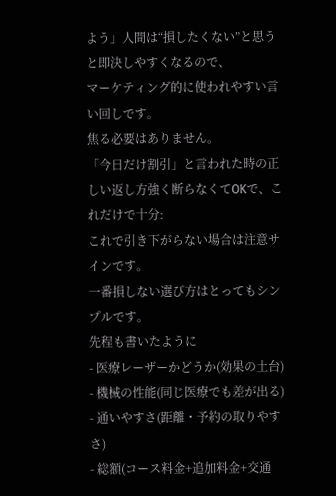よう」人間は“損したくない”と思うと即決しやすくなるので、
マーケティング的に使われやすい言い回しです。
焦る必要はありません。
「今日だけ割引」と言われた時の正しい返し方強く断らなくてOKで、これだけで十分:
これで引き下がらない場合は注意サインです。
一番損しない選び方はとってもシンプルです。
先程も書いたように
- 医療レーザーかどうか(効果の土台)
- 機械の性能(同じ医療でも差が出る)
- 通いやすさ(距離・予約の取りやすさ)
- 総額(コース料金+追加料金+交通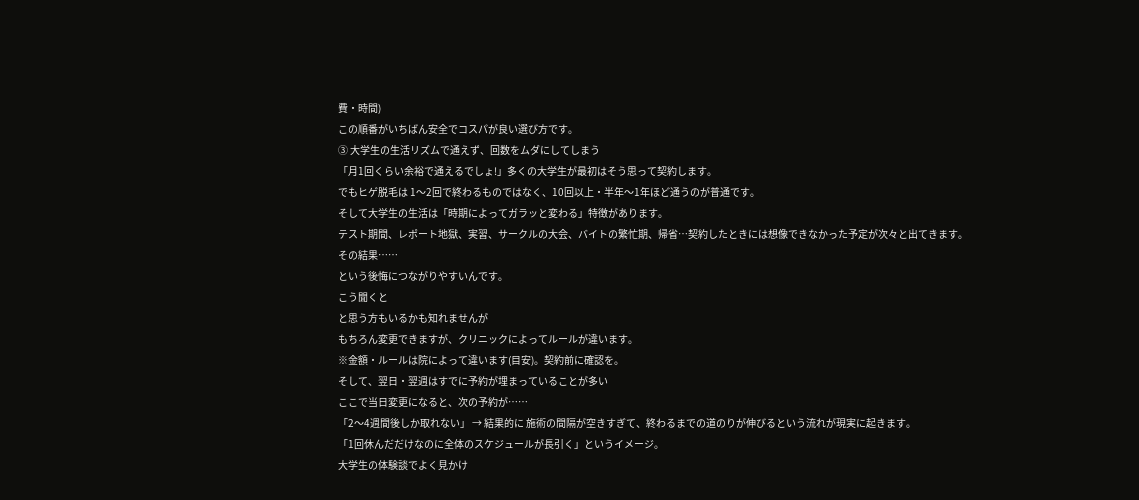費・時間)
この順番がいちばん安全でコスパが良い選び方です。
③ 大学生の生活リズムで通えず、回数をムダにしてしまう
「月1回くらい余裕で通えるでしょ!」多くの大学生が最初はそう思って契約します。
でもヒゲ脱毛は 1〜2回で終わるものではなく、10回以上・半年〜1年ほど通うのが普通です。
そして大学生の生活は「時期によってガラッと変わる」特徴があります。
テスト期間、レポート地獄、実習、サークルの大会、バイトの繁忙期、帰省…契約したときには想像できなかった予定が次々と出てきます。
その結果……
という後悔につながりやすいんです。
こう聞くと
と思う方もいるかも知れませんが
もちろん変更できますが、クリニックによってルールが違います。
※金額・ルールは院によって違います(目安)。契約前に確認を。
そして、翌日・翌週はすでに予約が埋まっていることが多い
ここで当日変更になると、次の予約が……
「2〜4週間後しか取れない」 → 結果的に 施術の間隔が空きすぎて、終わるまでの道のりが伸びるという流れが現実に起きます。
「1回休んだだけなのに全体のスケジュールが長引く」というイメージ。
大学生の体験談でよく見かけ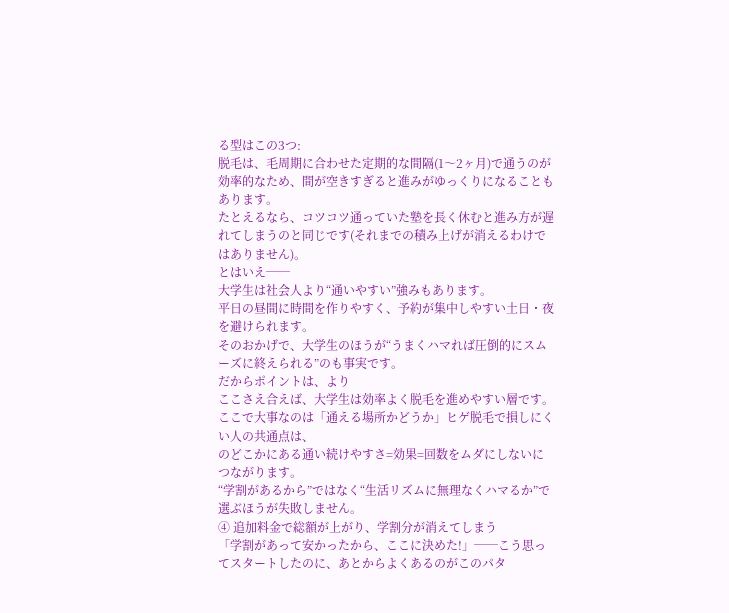る型はこの3つ:
脱毛は、毛周期に合わせた定期的な間隔(1〜2ヶ月)で通うのが効率的なため、間が空きすぎると進みがゆっくりになることもあります。
たとえるなら、コツコツ通っていた塾を長く休むと進み方が遅れてしまうのと同じです(それまでの積み上げが消えるわけではありません)。
とはいえ──
大学生は社会人より“通いやすい”強みもあります。
平日の昼間に時間を作りやすく、予約が集中しやすい土日・夜を避けられます。
そのおかげで、大学生のほうが“うまくハマれば圧倒的にスムーズに終えられる”のも事実です。
だからポイントは、より
ここさえ合えば、大学生は効率よく脱毛を進めやすい層です。
ここで大事なのは「通える場所かどうか」ヒゲ脱毛で損しにくい人の共通点は、
のどこかにある通い続けやすさ=効果=回数をムダにしないにつながります。
“学割があるから”ではなく“生活リズムに無理なくハマるか”で選ぶほうが失敗しません。
④ 追加料金で総額が上がり、学割分が消えてしまう
「学割があって安かったから、ここに決めた!」──こう思ってスタートしたのに、あとからよくあるのがこのパタ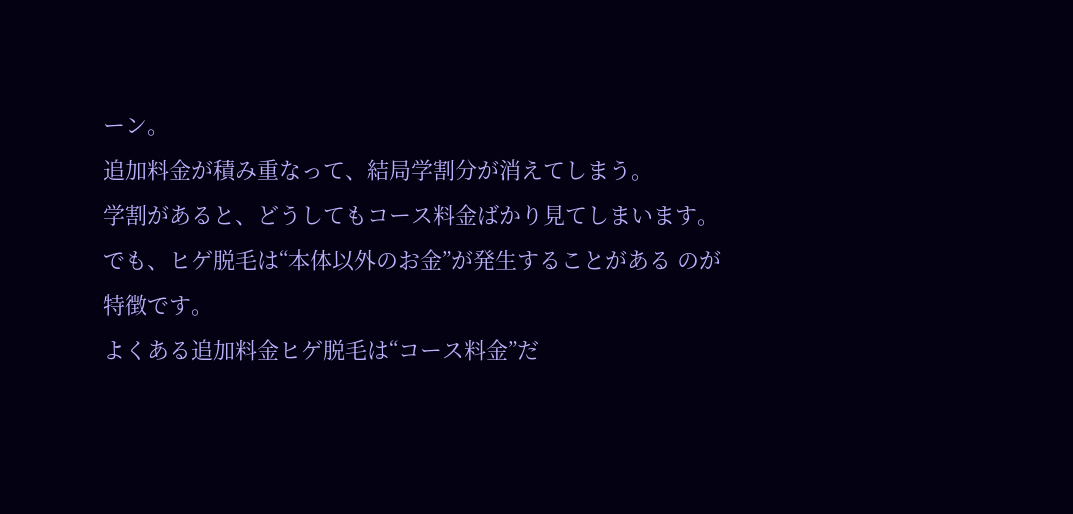ーン。
追加料金が積み重なって、結局学割分が消えてしまう。
学割があると、どうしてもコース料金ばかり見てしまいます。
でも、ヒゲ脱毛は“本体以外のお金”が発生することがある のが特徴です。
よくある追加料金ヒゲ脱毛は“コース料金”だ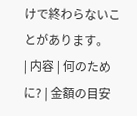けで終わらないことがあります。
| 内容 | 何のために? | 金額の目安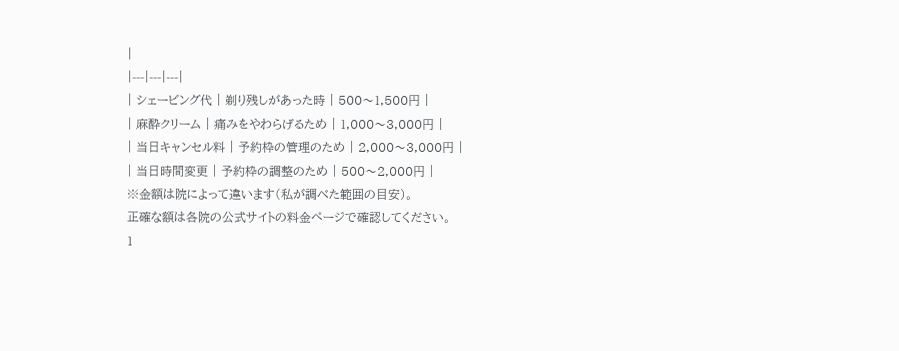|
|---|---|---|
| シェービング代 | 剃り残しがあった時 | 500〜1,500円 |
| 麻酔クリーム | 痛みをやわらげるため | 1,000〜3,000円 |
| 当日キャンセル料 | 予約枠の管理のため | 2,000〜3,000円 |
| 当日時間変更 | 予約枠の調整のため | 500〜2,000円 |
※金額は院によって違います(私が調べた範囲の目安)。
正確な額は各院の公式サイトの料金ページで確認してください。
1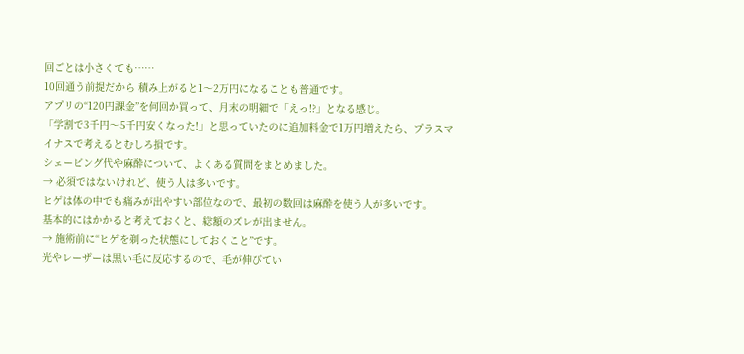回ごとは小さくても……
10回通う前提だから 積み上がると1〜2万円になることも普通です。
アプリの“120円課金”を何回か買って、月末の明細で「えっ!?」となる感じ。
「学割で3千円〜5千円安くなった!」と思っていたのに追加料金で1万円増えたら、プラスマイナスで考えるとむしろ損です。
シェービング代や麻酔について、よくある質問をまとめました。
→ 必須ではないけれど、使う人は多いです。
ヒゲは体の中でも痛みが出やすい部位なので、最初の数回は麻酔を使う人が多いです。
基本的にはかかると考えておくと、総額のズレが出ません。
→ 施術前に“ヒゲを剃った状態にしておくこと”です。
光やレーザーは黒い毛に反応するので、毛が伸びてい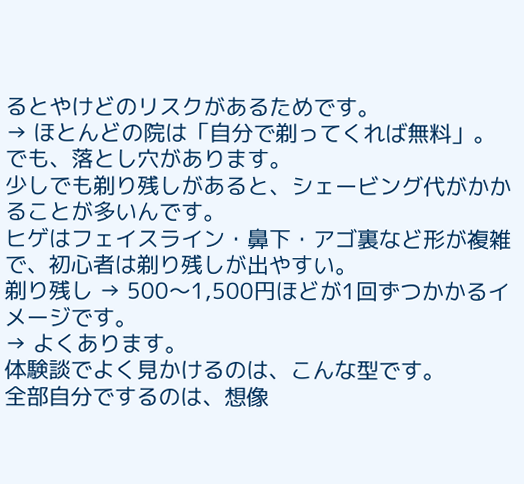るとやけどのリスクがあるためです。
→ ほとんどの院は「自分で剃ってくれば無料」。でも、落とし穴があります。
少しでも剃り残しがあると、シェービング代がかかることが多いんです。
ヒゲはフェイスライン・鼻下・アゴ裏など形が複雑で、初心者は剃り残しが出やすい。
剃り残し → 500〜1,500円ほどが1回ずつかかるイメージです。
→ よくあります。
体験談でよく見かけるのは、こんな型です。
全部自分でするのは、想像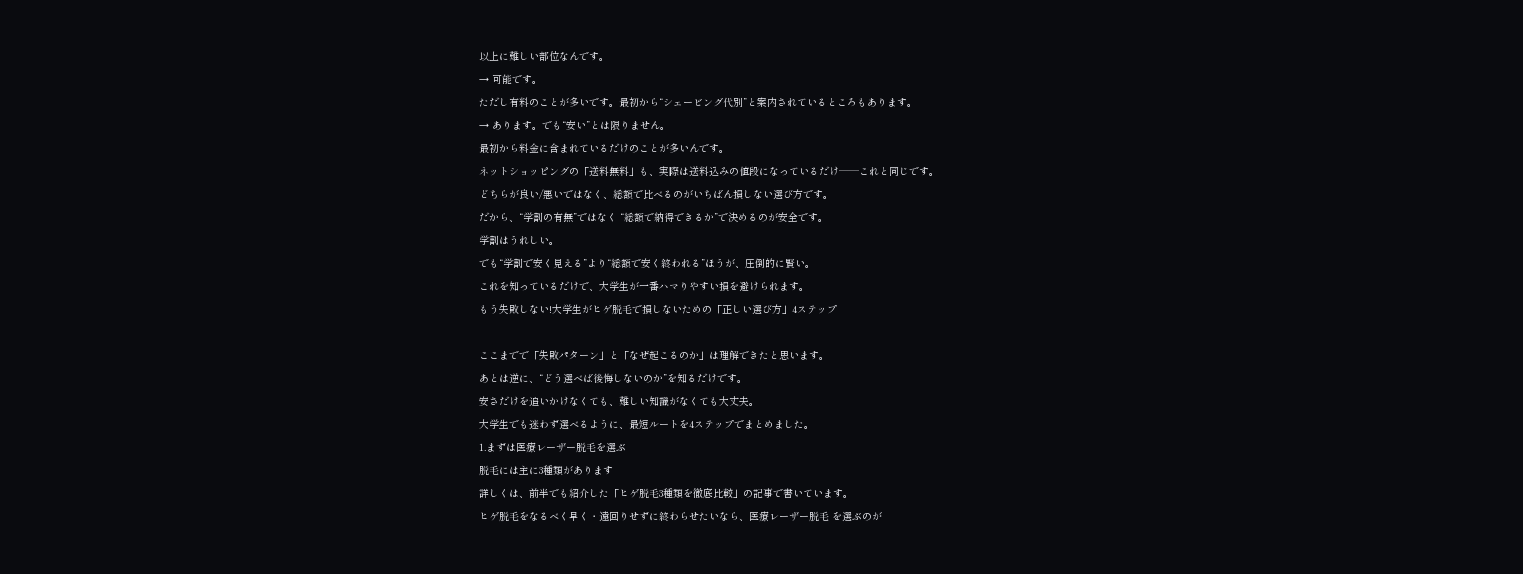以上に難しい部位なんです。
→ 可能です。
ただし有料のことが多いです。最初から“シェービング代別”と案内されているところもあります。
→ あります。でも“安い”とは限りません。
最初から料金に含まれているだけのことが多いんです。
ネットショッピングの「送料無料」も、実際は送料込みの値段になっているだけ──これと同じです。
どちらが良い/悪いではなく、総額で比べるのがいちばん損しない選び方です。
だから、“学割の有無”ではなく “総額で納得できるか”で決めるのが安全です。
学割はうれしい。
でも“学割で安く見える”より“総額で安く終われる”ほうが、圧倒的に賢い。
これを知っているだけで、大学生が一番ハマりやすい損を避けられます。
もう失敗しない!大学生がヒゲ脱毛で損しないための「正しい選び方」4ステップ

ここまでで「失敗パターン」と「なぜ起こるのか」は理解できたと思います。
あとは逆に、“どう選べば後悔しないのか”を知るだけです。
安さだけを追いかけなくても、難しい知識がなくても大丈夫。
大学生でも迷わず選べるように、最短ルートを4ステップでまとめました。
1.まずは医療レーザー脱毛を選ぶ
脱毛には主に3種類があります
詳しくは、前半でも紹介した「ヒゲ脱毛3種類を徹底比較」の記事で書いています。
ヒゲ脱毛をなるべく早く・遠回りせずに終わらせたいなら、医療レーザー脱毛 を選ぶのが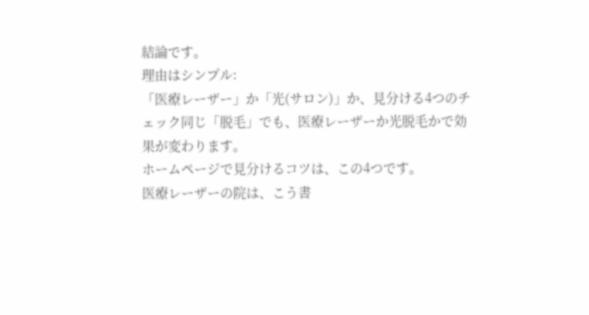結論です。
理由はシンプル:
「医療レーザー」か「光(サロン)」か、見分ける4つのチェック同じ「脱毛」でも、医療レーザーか光脱毛かで効果が変わります。
ホームページで見分けるコツは、この4つです。
医療レーザーの院は、こう書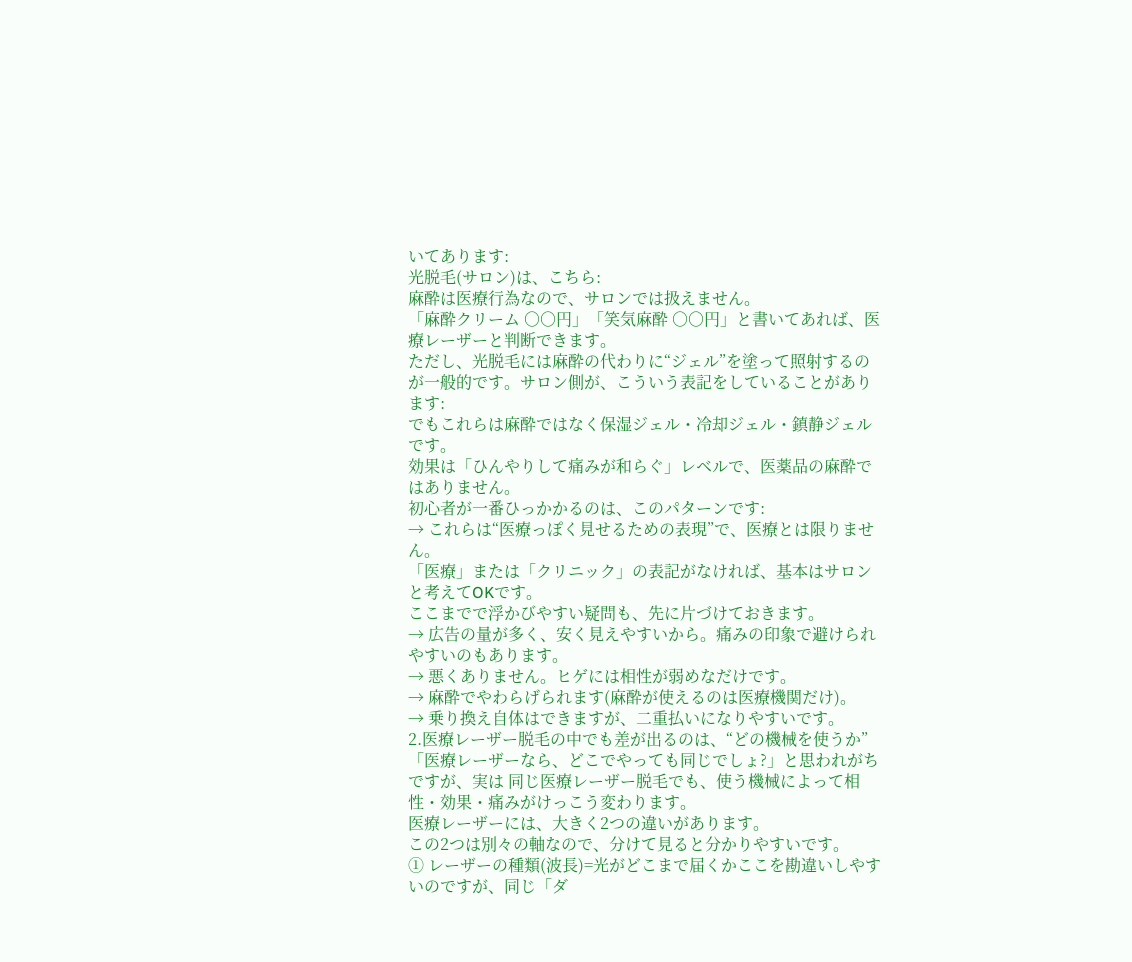いてあります:
光脱毛(サロン)は、こちら:
麻酔は医療行為なので、サロンでは扱えません。
「麻酔クリーム ○○円」「笑気麻酔 ○○円」と書いてあれば、医療レーザーと判断できます。
ただし、光脱毛には麻酔の代わりに“ジェル”を塗って照射するのが一般的です。サロン側が、こういう表記をしていることがあります:
でもこれらは麻酔ではなく保湿ジェル・冷却ジェル・鎮静ジェルです。
効果は「ひんやりして痛みが和らぐ」レベルで、医薬品の麻酔ではありません。
初心者が一番ひっかかるのは、このパターンです:
→ これらは“医療っぽく見せるための表現”で、医療とは限りません。
「医療」または「クリニック」の表記がなければ、基本はサロンと考えてOKです。
ここまでで浮かびやすい疑問も、先に片づけておきます。
→ 広告の量が多く、安く見えやすいから。痛みの印象で避けられやすいのもあります。
→ 悪くありません。ヒゲには相性が弱めなだけです。
→ 麻酔でやわらげられます(麻酔が使えるのは医療機関だけ)。
→ 乗り換え自体はできますが、二重払いになりやすいです。
2.医療レーザー脱毛の中でも差が出るのは、“どの機械を使うか”
「医療レーザーなら、どこでやっても同じでしょ?」と思われがちですが、実は 同じ医療レーザー脱毛でも、使う機械によって相性・効果・痛みがけっこう変わります。
医療レーザーには、大きく2つの違いがあります。
この2つは別々の軸なので、分けて見ると分かりやすいです。
① レーザーの種類(波長)=光がどこまで届くかここを勘違いしやすいのですが、同じ「ダ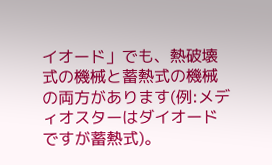イオード」でも、熱破壊式の機械と蓄熱式の機械の両方があります(例:メディオスターはダイオードですが蓄熱式)。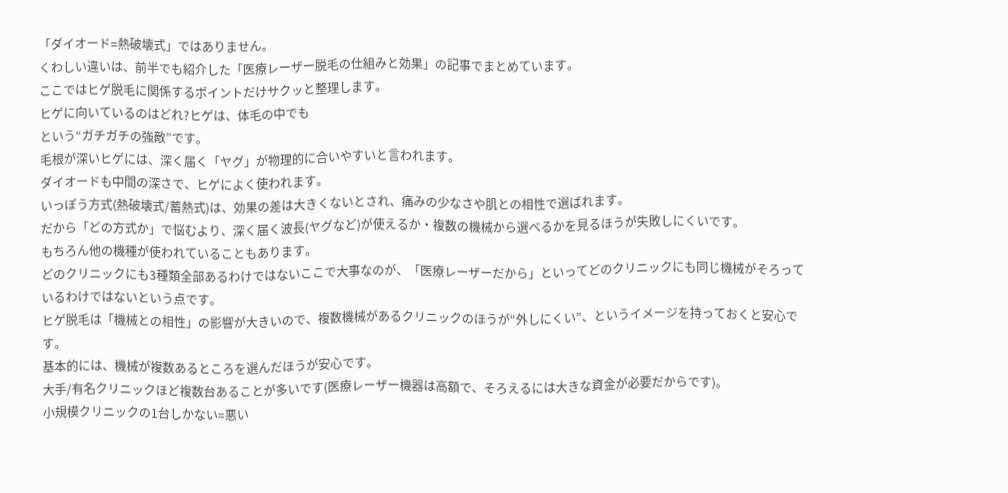「ダイオード=熱破壊式」ではありません。
くわしい違いは、前半でも紹介した「医療レーザー脱毛の仕組みと効果」の記事でまとめています。
ここではヒゲ脱毛に関係するポイントだけサクッと整理します。
ヒゲに向いているのはどれ?ヒゲは、体毛の中でも
という“ガチガチの強敵”です。
毛根が深いヒゲには、深く届く「ヤグ」が物理的に合いやすいと言われます。
ダイオードも中間の深さで、ヒゲによく使われます。
いっぽう方式(熱破壊式/蓄熱式)は、効果の差は大きくないとされ、痛みの少なさや肌との相性で選ばれます。
だから「どの方式か」で悩むより、深く届く波長(ヤグなど)が使えるか・複数の機械から選べるかを見るほうが失敗しにくいです。
もちろん他の機種が使われていることもあります。
どのクリニックにも3種類全部あるわけではないここで大事なのが、「医療レーザーだから」といってどのクリニックにも同じ機械がそろっているわけではないという点です。
ヒゲ脱毛は「機械との相性」の影響が大きいので、複数機械があるクリニックのほうが“外しにくい”、というイメージを持っておくと安心です。
基本的には、機械が複数あるところを選んだほうが安心です。
大手/有名クリニックほど複数台あることが多いです(医療レーザー機器は高額で、そろえるには大きな資金が必要だからです)。
小規模クリニックの1台しかない=悪い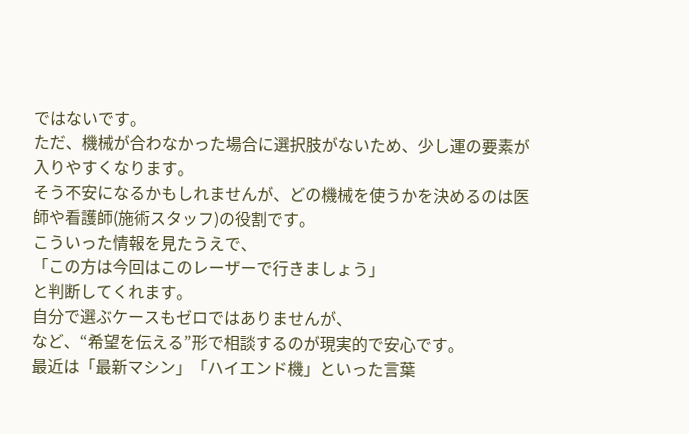ではないです。
ただ、機械が合わなかった場合に選択肢がないため、少し運の要素が入りやすくなります。
そう不安になるかもしれませんが、どの機械を使うかを決めるのは医師や看護師(施術スタッフ)の役割です。
こういった情報を見たうえで、
「この方は今回はこのレーザーで行きましょう」
と判断してくれます。
自分で選ぶケースもゼロではありませんが、
など、“希望を伝える”形で相談するのが現実的で安心です。
最近は「最新マシン」「ハイエンド機」といった言葉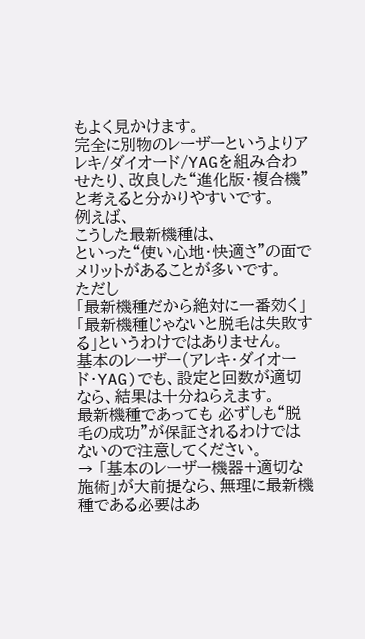もよく見かけます。
完全に別物のレーザーというよりアレキ/ダイオード/YAGを組み合わせたり、改良した“進化版・複合機”と考えると分かりやすいです。
例えば、
こうした最新機種は、
といった“使い心地・快適さ”の面でメリットがあることが多いです。
ただし
「最新機種だから絶対に一番効く」「最新機種じゃないと脱毛は失敗する」というわけではありません。
基本のレーザー(アレキ・ダイオード・YAG)でも、設定と回数が適切なら、結果は十分ねらえます。
最新機種であっても 必ずしも“脱毛の成功”が保証されるわけではないので注意してください。
→ 「基本のレーザー機器+適切な施術」が大前提なら、無理に最新機種である必要はあ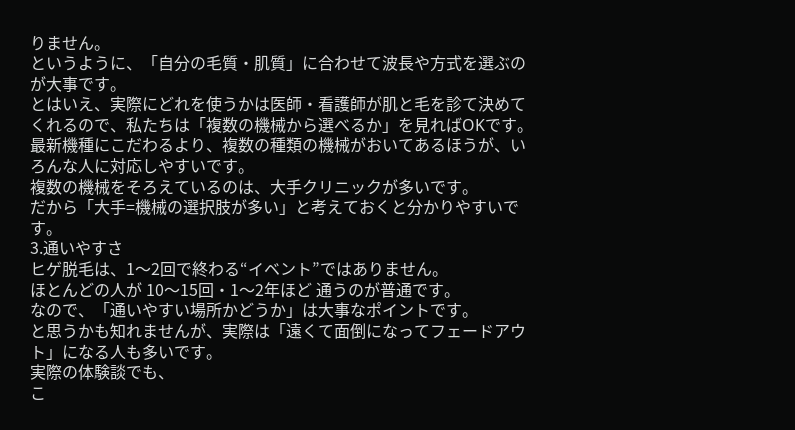りません。
というように、「自分の毛質・肌質」に合わせて波長や方式を選ぶのが大事です。
とはいえ、実際にどれを使うかは医師・看護師が肌と毛を診て決めてくれるので、私たちは「複数の機械から選べるか」を見ればOKです。
最新機種にこだわるより、複数の種類の機械がおいてあるほうが、いろんな人に対応しやすいです。
複数の機械をそろえているのは、大手クリニックが多いです。
だから「大手=機械の選択肢が多い」と考えておくと分かりやすいです。
3.通いやすさ
ヒゲ脱毛は、1〜2回で終わる“イベント”ではありません。
ほとんどの人が 10〜15回・1〜2年ほど 通うのが普通です。
なので、「通いやすい場所かどうか」は大事なポイントです。
と思うかも知れませんが、実際は「遠くて面倒になってフェードアウト」になる人も多いです。
実際の体験談でも、
こ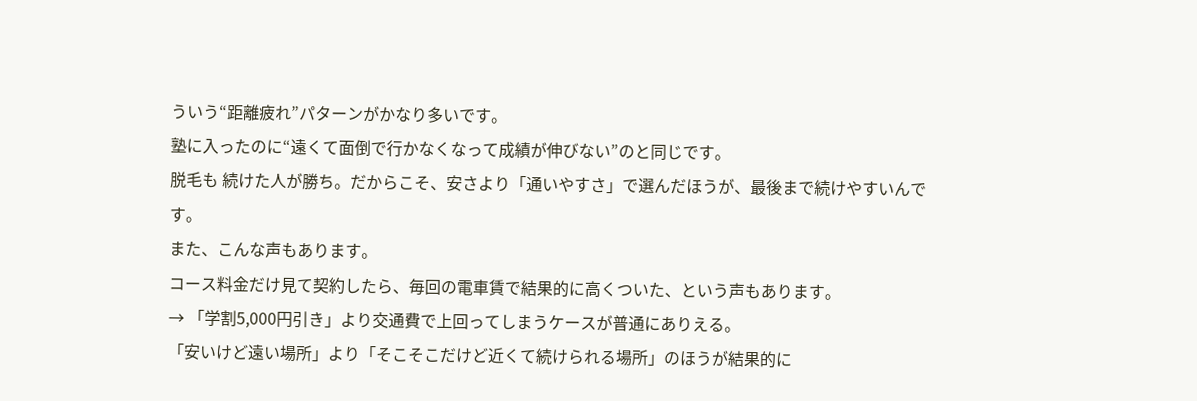ういう“距離疲れ”パターンがかなり多いです。
塾に入ったのに“遠くて面倒で行かなくなって成績が伸びない”のと同じです。
脱毛も 続けた人が勝ち。だからこそ、安さより「通いやすさ」で選んだほうが、最後まで続けやすいんです。
また、こんな声もあります。
コース料金だけ見て契約したら、毎回の電車賃で結果的に高くついた、という声もあります。
→ 「学割5,000円引き」より交通費で上回ってしまうケースが普通にありえる。
「安いけど遠い場所」より「そこそこだけど近くて続けられる場所」のほうが結果的に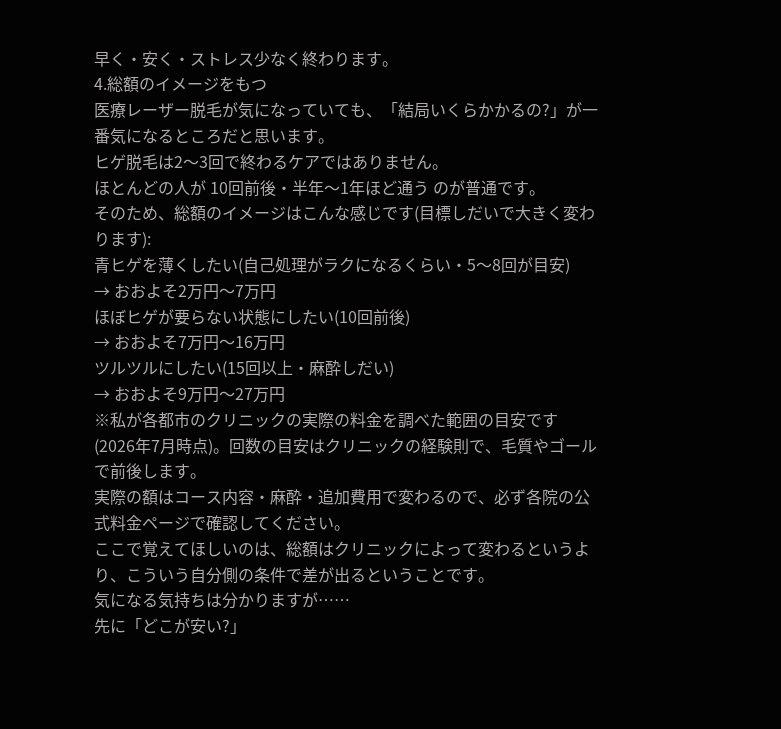早く・安く・ストレス少なく終わります。
4.総額のイメージをもつ
医療レーザー脱毛が気になっていても、「結局いくらかかるの?」が一番気になるところだと思います。
ヒゲ脱毛は2〜3回で終わるケアではありません。
ほとんどの人が 10回前後・半年〜1年ほど通う のが普通です。
そのため、総額のイメージはこんな感じです(目標しだいで大きく変わります):
青ヒゲを薄くしたい(自己処理がラクになるくらい・5〜8回が目安)
→ おおよそ2万円〜7万円
ほぼヒゲが要らない状態にしたい(10回前後)
→ おおよそ7万円〜16万円
ツルツルにしたい(15回以上・麻酔しだい)
→ おおよそ9万円〜27万円
※私が各都市のクリニックの実際の料金を調べた範囲の目安です(2026年7月時点)。回数の目安はクリニックの経験則で、毛質やゴールで前後します。
実際の額はコース内容・麻酔・追加費用で変わるので、必ず各院の公式料金ページで確認してください。
ここで覚えてほしいのは、総額はクリニックによって変わるというより、こういう自分側の条件で差が出るということです。
気になる気持ちは分かりますが……
先に「どこが安い?」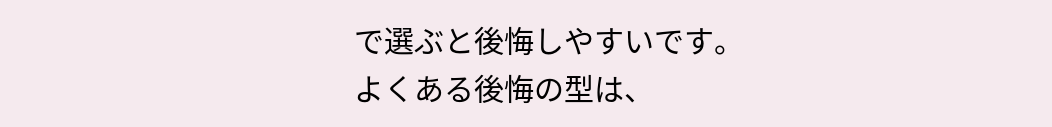で選ぶと後悔しやすいです。
よくある後悔の型は、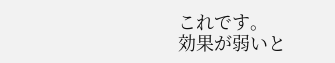これです。
効果が弱いと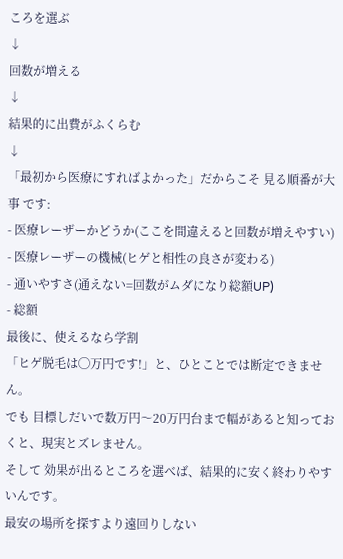ころを選ぶ
↓
回数が増える
↓
結果的に出費がふくらむ
↓
「最初から医療にすればよかった」だからこそ 見る順番が大事 です:
- 医療レーザーかどうか(ここを間違えると回数が増えやすい)
- 医療レーザーの機械(ヒゲと相性の良さが変わる)
- 通いやすさ(通えない=回数がムダになり総額UP)
- 総額
最後に、使えるなら学割
「ヒゲ脱毛は◯万円です!」と、ひとことでは断定できません。
でも 目標しだいで数万円〜20万円台まで幅があると知っておくと、現実とズレません。
そして 効果が出るところを選べば、結果的に安く終わりやすいんです。
最安の場所を探すより遠回りしない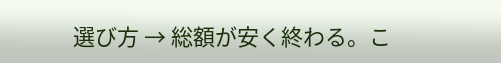選び方 → 総額が安く終わる。こ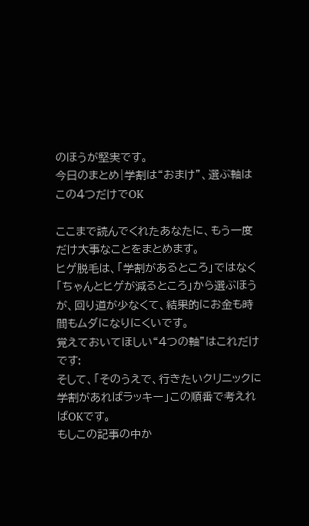のほうが堅実です。
今日のまとめ|学割は“おまけ”、選ぶ軸はこの4つだけでOK

ここまで読んでくれたあなたに、もう一度だけ大事なことをまとめます。
ヒゲ脱毛は、「学割があるところ」ではなく「ちゃんとヒゲが減るところ」から選ぶほうが、回り道が少なくて、結果的にお金も時間もムダになりにくいです。
覚えておいてほしい“4つの軸”はこれだけです:
そして、「そのうえで、行きたいクリニックに学割があればラッキー」この順番で考えればOKです。
もしこの記事の中か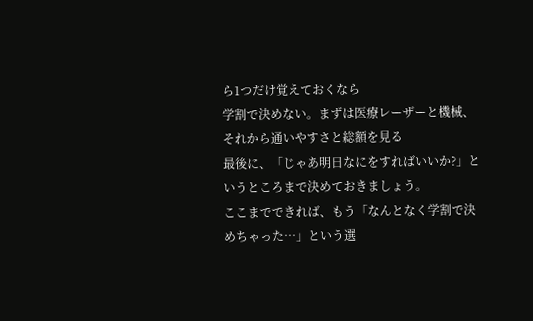ら1つだけ覚えておくなら
学割で決めない。まずは医療レーザーと機械、それから通いやすさと総額を見る
最後に、「じゃあ明日なにをすればいいか?」というところまで決めておきましょう。
ここまでできれば、もう「なんとなく学割で決めちゃった…」という選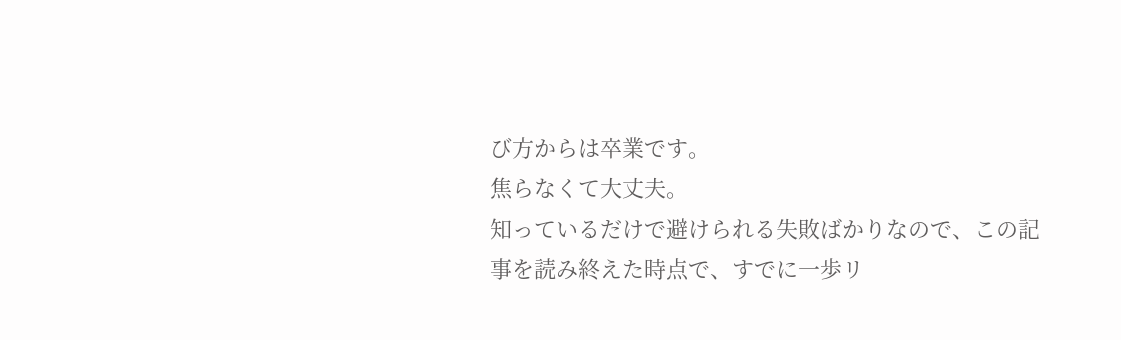び方からは卒業です。
焦らなくて大丈夫。
知っているだけで避けられる失敗ばかりなので、この記事を読み終えた時点で、すでに一歩リ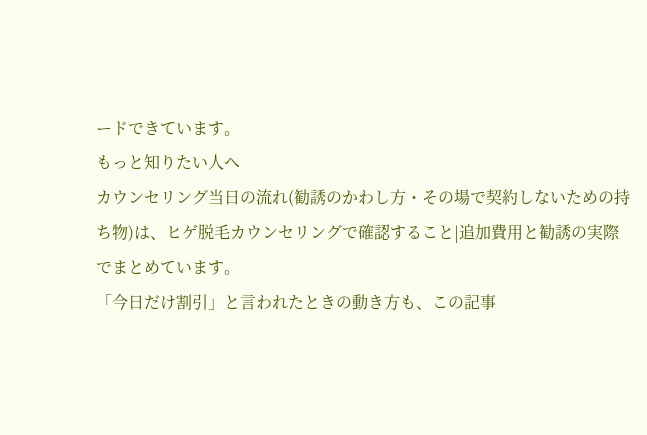ードできています。
もっと知りたい人へ
カウンセリング当日の流れ(勧誘のかわし方・その場で契約しないための持ち物)は、ヒゲ脱毛カウンセリングで確認すること|追加費用と勧誘の実際でまとめています。
「今日だけ割引」と言われたときの動き方も、この記事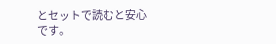とセットで読むと安心です。